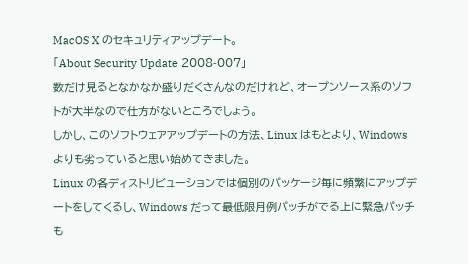MacOS X のセキュリティアップデート。
「About Security Update 2008-007」
数だけ見るとなかなか盛りだくさんなのだけれど、オープンソース系のソフトが大半なので仕方がないところでしょう。
しかし、このソフトウェアアップデートの方法、Linux はもとより、Windows よりも劣っていると思い始めてきました。
Linux の各ディストリビューションでは個別のパッケージ毎に頻繁にアップデートをしてくるし、Windows だって最低限月例パッチがでる上に緊急パッチも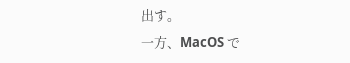出す。
一方、MacOS で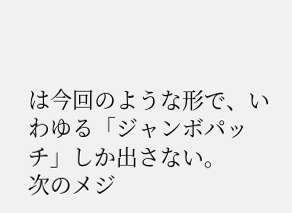は今回のような形で、いわゆる「ジャンボパッチ」しか出さない。
次のメジ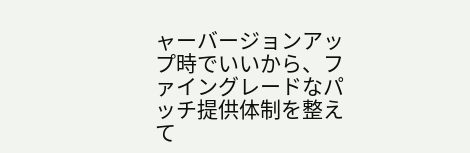ャーバージョンアップ時でいいから、ファイングレードなパッチ提供体制を整えて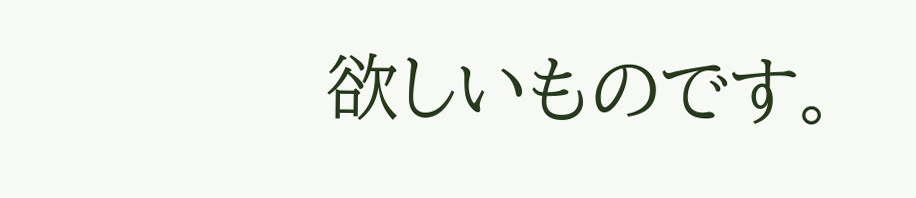欲しいものです。